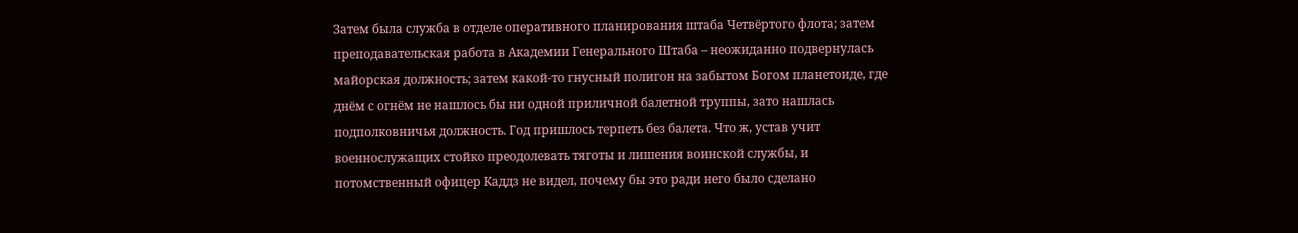Затем была служба в отделе оперативного планирования штаба Четвёртого флота; затем преподавательская работа в Академии Генерального Штаба – неожиданно подвернулась майорская должность; затем какой-то гнусный полигон на забытом Богом планетоиде, где днём с огнём не нашлось бы ни одной приличной балетной труппы, зато нашлась подполковничья должность. Год пришлось терпеть без балета. Что ж, устав учит военнослужащих стойко преодолевать тяготы и лишения воинской службы, и потомственный офицер Каддз не видел, почему бы это ради него было сделано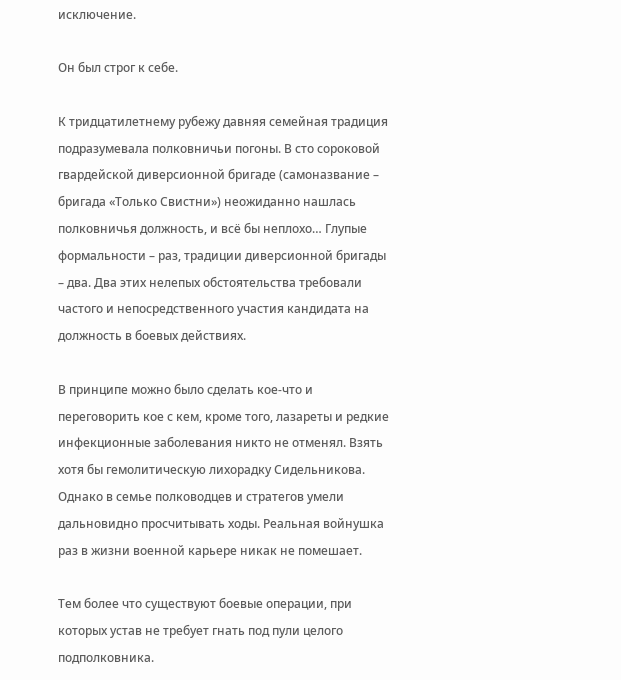исключение.

Он был строг к себе.

К тридцатилетнему рубежу давняя семейная традиция подразумевала полковничьи погоны. В сто сороковой гвардейской диверсионной бригаде (самоназвание – бригада «Только Свистни») неожиданно нашлась полковничья должность, и всё бы неплохо… Глупые формальности – раз, традиции диверсионной бригады – два. Два этих нелепых обстоятельства требовали частого и непосредственного участия кандидата на должность в боевых действиях.

В принципе можно было сделать кое-что и переговорить кое с кем, кроме того, лазареты и редкие инфекционные заболевания никто не отменял. Взять хотя бы гемолитическую лихорадку Сидельникова. Однако в семье полководцев и стратегов умели дальновидно просчитывать ходы. Реальная войнушка раз в жизни военной карьере никак не помешает.

Тем более что существуют боевые операции, при которых устав не требует гнать под пули целого подполковника.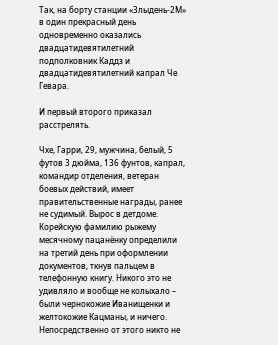Так, на борту станции «Злыдень-2М» в один прекрасный день одновременно оказались двадцатидевятилетний подполковник Каддз и двадцатидевятилетний капрал Че Гевара.

И первый второго приказал расстрелять.

Чхе, Гарри, 29, мужчина, белый, 5 футов 3 дюйма, 136 фунтов, капрал, командир отделения, ветеран боевых действий, имеет правительственные награды, ранее не судимый. Вырос в детдоме. Корейскую фамилию рыжему месячному пацанёнку определили на третий день при оформлении документов, ткнув пальцем в телефонную книгу. Никого это не удивляло и вообще не колыхало – были чернокожие Иванищенки и желтокожие Кацманы, и ничего. Непосредственно от этого никто не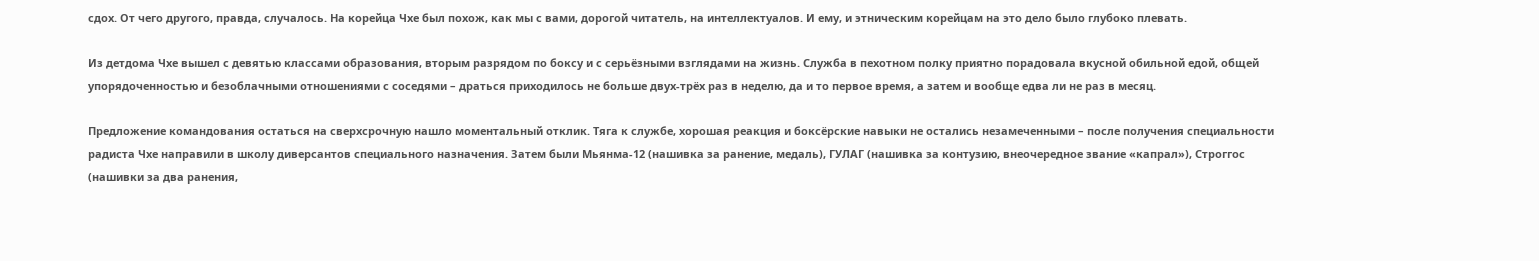сдох. От чего другого, правда, случалось. На корейца Чхе был похож, как мы с вами, дорогой читатель, на интеллектуалов. И ему, и этническим корейцам на это дело было глубоко плевать.

Из детдома Чхе вышел с девятью классами образования, вторым разрядом по боксу и с серьёзными взглядами на жизнь. Служба в пехотном полку приятно порадовала вкусной обильной едой, общей упорядоченностью и безоблачными отношениями с соседями – драться приходилось не больше двух-трёх раз в неделю, да и то первое время, а затем и вообще едва ли не раз в месяц.

Предложение командования остаться на сверхсрочную нашло моментальный отклик. Тяга к службе, хорошая реакция и боксёрские навыки не остались незамеченными – после получения специальности радиста Чхе направили в школу диверсантов специального назначения. Затем были Мьянма-12 (нашивка за ранение, медаль), ГУЛАГ (нашивка за контузию, внеочередное звание «капрал»), Строггос (нашивки за два ранения,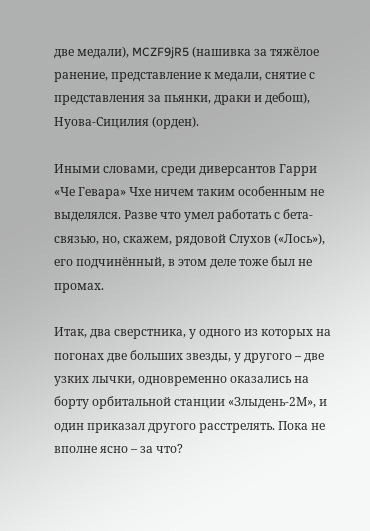две медали), MCZF9jR5 (нашивка за тяжёлое ранение, представление к медали, снятие с представления за пьянки, драки и дебош), Нуова-Сицилия (орден).

Иными словами, среди диверсантов Гарри «Че Гевара» Чхе ничем таким особенным не выделялся. Разве что умел работать с бета-связью, но, скажем, рядовой Слухов («Лось»), его подчинённый, в этом деле тоже был не промах.

Итак, два сверстника, у одного из которых на погонах две больших звезды, у другого – две узких лычки, одновременно оказались на борту орбитальной станции «Злыдень-2М», и один приказал другого расстрелять. Пока не вполне ясно – за что?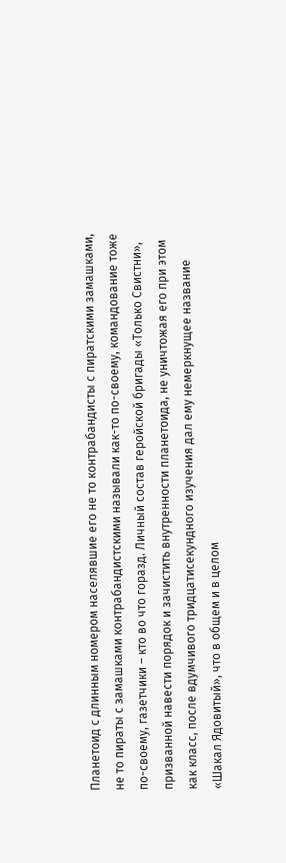Планетоид с длинным номером населявшие его не то контрабандисты с пиратскими замашками, не то пираты с замашками контрабандистскими называли как-то по-своему, командование тоже по-своему, газетчики – кто во что горазд. Личный состав геройской бригады «Только Свистни», призванной навести порядок и зачистить внутренности планетоида, не уничтожая его при этом как класс, после вдумчивого тридцатисекундного изучения дал ему немеркнущее название «Шакал Ядовитый», что в общем и в целом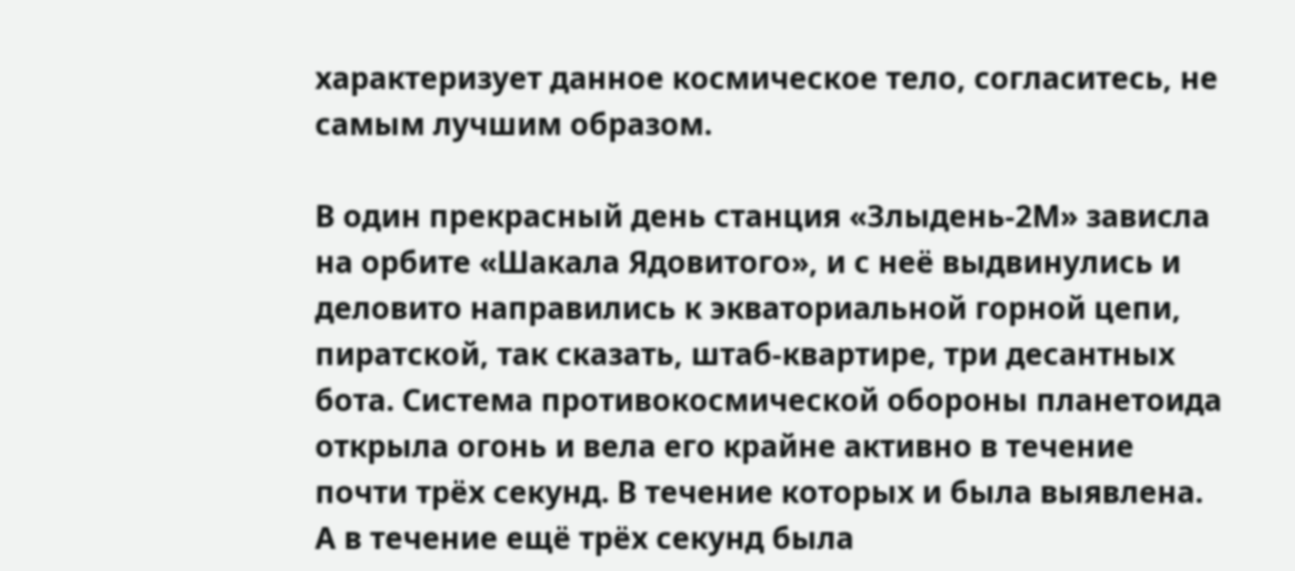характеризует данное космическое тело, согласитесь, не самым лучшим образом.

В один прекрасный день станция «Злыдень-2М» зависла на орбите «Шакала Ядовитого», и с неё выдвинулись и деловито направились к экваториальной горной цепи, пиратской, так сказать, штаб-квартире, три десантных бота. Система противокосмической обороны планетоида открыла огонь и вела его крайне активно в течение почти трёх секунд. В течение которых и была выявлена. А в течение ещё трёх секунд была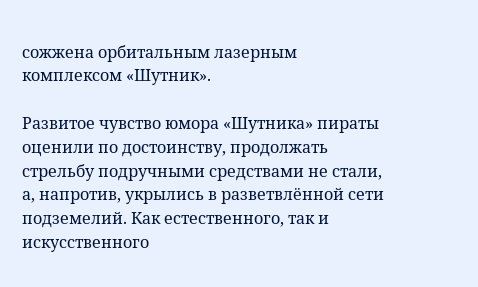сожжена орбитальным лазерным комплексом «Шутник».

Развитое чувство юмора «Шутника» пираты оценили по достоинству, продолжать стрельбу подручными средствами не стали, а, напротив, укрылись в разветвлённой сети подземелий. Как естественного, так и искусственного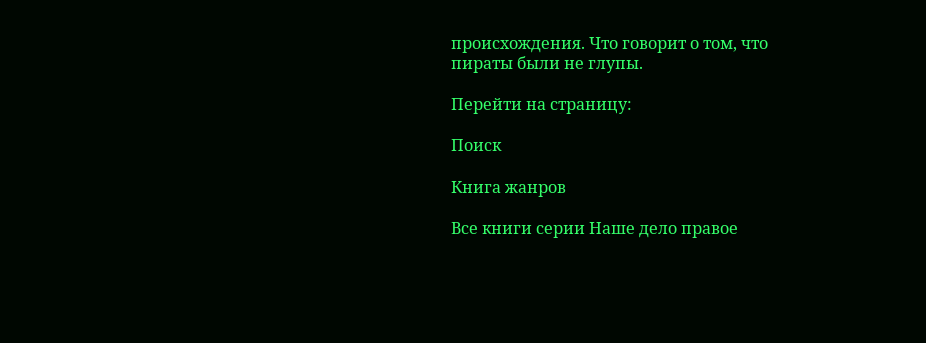происхождения. Что говорит о том, что пираты были не глупы.

Перейти на страницу:

Поиск

Книга жанров

Все книги серии Наше дело правое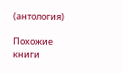(антология)

Похожие книги